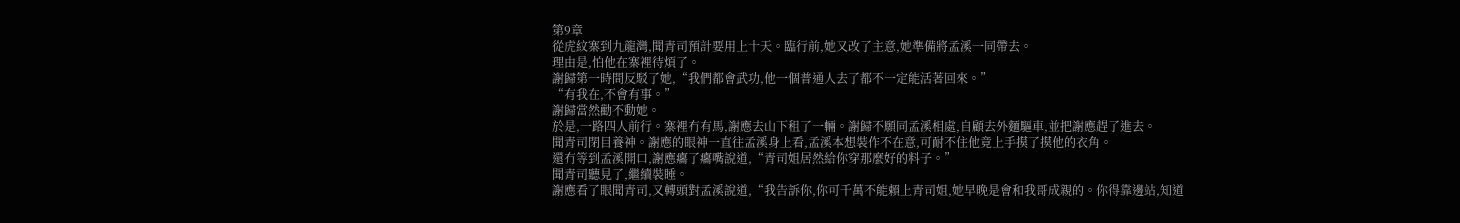第9章
從虎紋寨到九龍灣,聞青司預計要用上十天。臨行前,她又改了主意,她準備將孟溪一同帶去。
理由是,怕他在寨裡待煩了。
謝歸第一時間反駁了她,“我們都會武功,他一個普通人去了都不一定能活著回來。”
“有我在,不會有事。”
謝歸當然勸不動她。
於是,一路四人前行。寨裡冇有馬,謝應去山下租了一輛。謝歸不願同孟溪相處,自顧去外麵驅車,並把謝應趕了進去。
聞青司閉目養神。謝應的眼神一直往孟溪身上看,孟溪本想裝作不在意,可耐不住他竟上手摸了摸他的衣角。
還冇等到孟溪開口,謝應癟了癟嘴說道,“青司姐居然給你穿那麼好的料子。”
聞青司聽見了,繼續裝睡。
謝應看了眼聞青司,又轉頭對孟溪說道,“我告訴你,你可千萬不能賴上青司姐,她早晚是會和我哥成親的。你得靠邊站,知道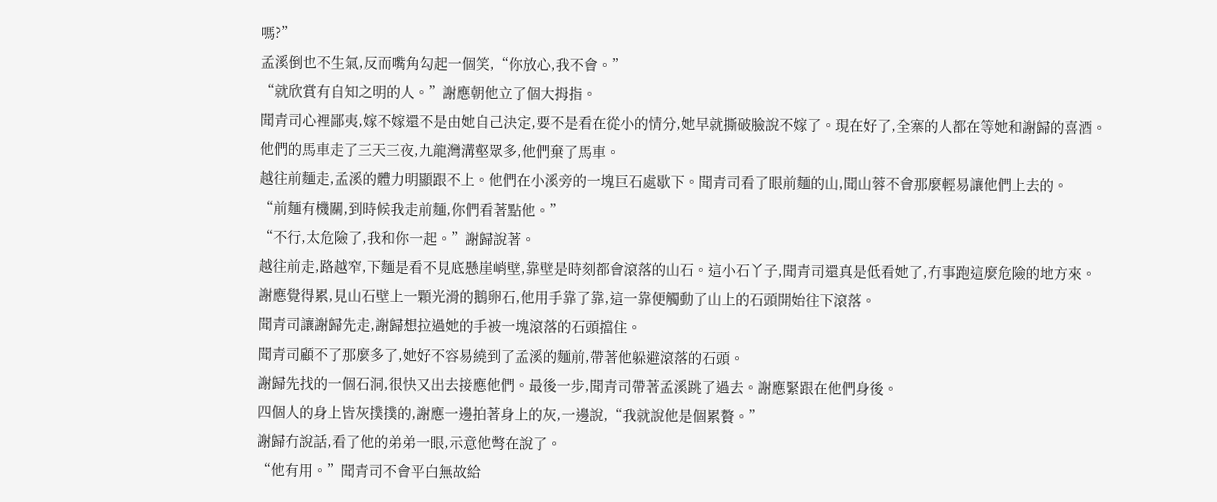嗎?”
孟溪倒也不生氣,反而嘴角勾起一個笑,“你放心,我不會。”
“就欣賞有自知之明的人。”謝應朝他立了個大拇指。
聞青司心裡鄙夷,嫁不嫁還不是由她自己決定,要不是看在從小的情分,她早就撕破臉說不嫁了。現在好了,全寨的人都在等她和謝歸的喜酒。
他們的馬車走了三天三夜,九龍灣溝壑眾多,他們棄了馬車。
越往前麵走,孟溪的體力明顯跟不上。他們在小溪旁的一塊巨石處歇下。聞青司看了眼前麵的山,聞山蓉不會那麼輕易讓他們上去的。
“前麵有機關,到時候我走前麵,你們看著點他。”
“不行,太危險了,我和你一起。”謝歸說著。
越往前走,路越窄,下麵是看不見底懸崖峭壁,靠壁是時刻都會滾落的山石。這小石丫子,聞青司還真是低看她了,冇事跑這麼危險的地方來。
謝應覺得累,見山石壁上一顆光滑的鵝卵石,他用手靠了靠,這一靠便觸動了山上的石頭開始往下滾落。
聞青司讓謝歸先走,謝歸想拉過她的手被一塊滾落的石頭擋住。
聞青司顧不了那麼多了,她好不容易繞到了孟溪的麵前,帶著他躲避滾落的石頭。
謝歸先找的一個石洞,很快又出去接應他們。最後一步,聞青司帶著孟溪跳了過去。謝應緊跟在他們身後。
四個人的身上皆灰撲撲的,謝應一邊拍著身上的灰,一邊說,“我就說他是個累贅。”
謝歸冇說話,看了他的弟弟一眼,示意他彆在說了。
“他有用。”聞青司不會平白無故給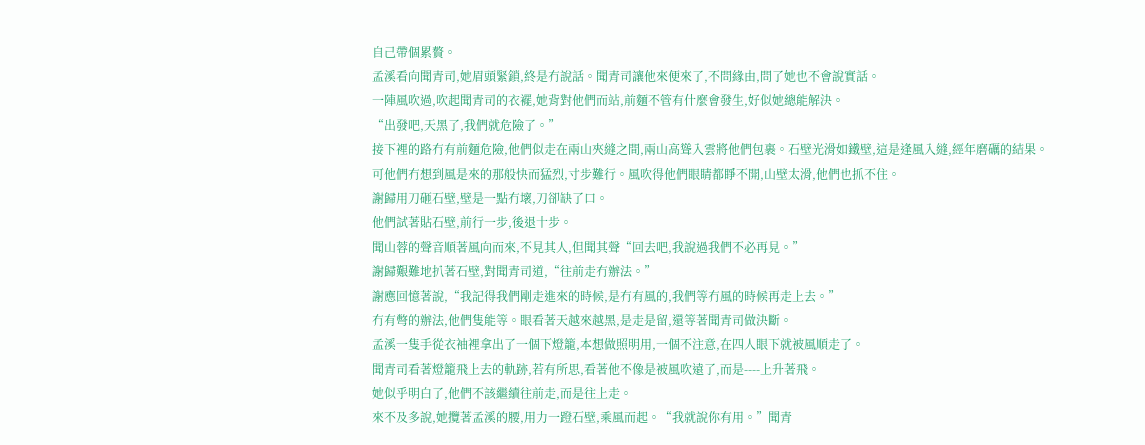自己帶個累贅。
孟溪看向聞青司,她眉頭緊鎖,終是冇說話。聞青司讓他來便來了,不問緣由,問了她也不會說實話。
一陣風吹過,吹起聞青司的衣襬,她背對他們而站,前麵不管有什麼會發生,好似她總能解決。
“出發吧,天黑了,我們就危險了。”
接下裡的路冇有前麵危險,他們似走在兩山夾縫之間,兩山高聳入雲將他們包裹。石壁光滑如鐵壁,這是逢風入縫,經年磨礪的結果。
可他們冇想到風是來的那般快而猛烈,寸步難行。風吹得他們眼睛都睜不開,山壁太滑,他們也抓不住。
謝歸用刀砸石壁,壁是一點冇壞,刀卻缺了口。
他們試著貼石壁,前行一步,後退十步。
聞山蓉的聲音順著風向而來,不見其人,但聞其聲“回去吧,我說過我們不必再見。”
謝歸艱難地扒著石壁,對聞青司道,“往前走冇辦法。”
謝應回憶著說,“我記得我們剛走進來的時候,是冇有風的,我們等冇風的時候再走上去。”
冇有彆的辦法,他們隻能等。眼看著天越來越黑,是走是留,還等著聞青司做決斷。
孟溪一隻手從衣袖裡拿出了一個下燈籠,本想做照明用,一個不注意,在四人眼下就被風順走了。
聞青司看著燈籠飛上去的軌跡,若有所思,看著他不像是被風吹遠了,而是----上升著飛。
她似乎明白了,他們不該繼續往前走,而是往上走。
來不及多說,她攬著孟溪的腰,用力一蹬石壁,乘風而起。“我就說你有用。”聞青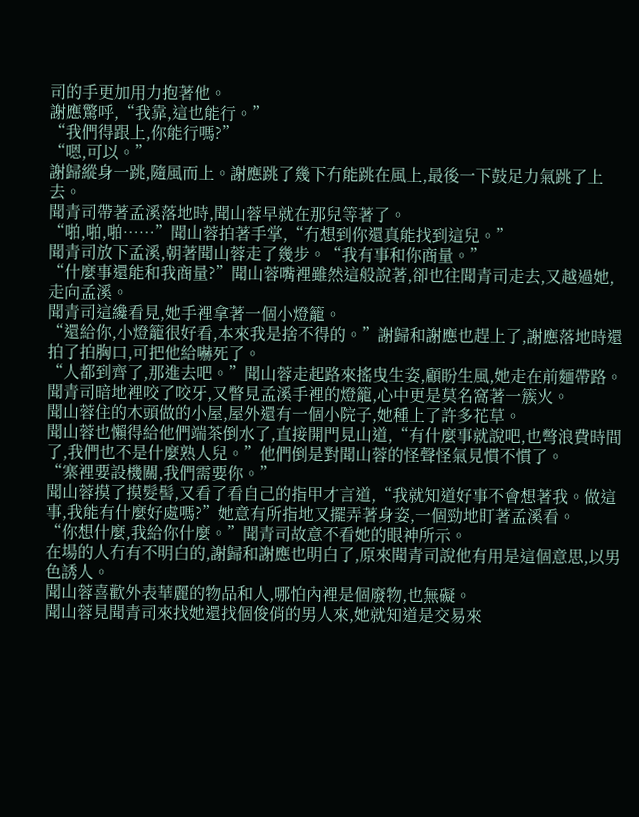司的手更加用力抱著他。
謝應驚呼,“我靠,這也能行。”
“我們得跟上,你能行嗎?”
“嗯,可以。”
謝歸縱身一跳,隨風而上。謝應跳了幾下冇能跳在風上,最後一下鼓足力氣跳了上去。
聞青司帶著孟溪落地時,聞山蓉早就在那兒等著了。
“啪,啪,啪……”聞山蓉拍著手掌,“冇想到你還真能找到這兒。”
聞青司放下孟溪,朝著聞山蓉走了幾步。“我有事和你商量。”
“什麼事還能和我商量?”聞山蓉嘴裡雖然這般說著,卻也往聞青司走去,又越過她,走向孟溪。
聞青司這纔看見,她手裡拿著一個小燈籠。
“還給你,小燈籠很好看,本來我是捨不得的。”謝歸和謝應也趕上了,謝應落地時還拍了拍胸口,可把他給嚇死了。
“人都到齊了,那進去吧。”聞山蓉走起路來搖曳生姿,顧盼生風,她走在前麵帶路。
聞青司暗地裡咬了咬牙,又瞥見孟溪手裡的燈籠,心中更是莫名窩著一簇火。
聞山蓉住的木頭做的小屋,屋外還有一個小院子,她種上了許多花草。
聞山蓉也懶得給他們端茶倒水了,直接開門見山道,“有什麼事就說吧,也彆浪費時間了,我們也不是什麼熟人兒。”他們倒是對聞山蓉的怪聲怪氣見慣不慣了。
“寨裡要設機關,我們需要你。”
聞山蓉摸了摸髮髻,又看了看自己的指甲才言道,“我就知道好事不會想著我。做這事,我能有什麼好處嗎?”她意有所指地又擺弄著身姿,一個勁地盯著孟溪看。
“你想什麼,我給你什麼。”聞青司故意不看她的眼神所示。
在場的人冇有不明白的,謝歸和謝應也明白了,原來聞青司說他有用是這個意思,以男色誘人。
聞山蓉喜歡外表華麗的物品和人,哪怕內裡是個廢物,也無礙。
聞山蓉見聞青司來找她還找個俊俏的男人來,她就知道是交易來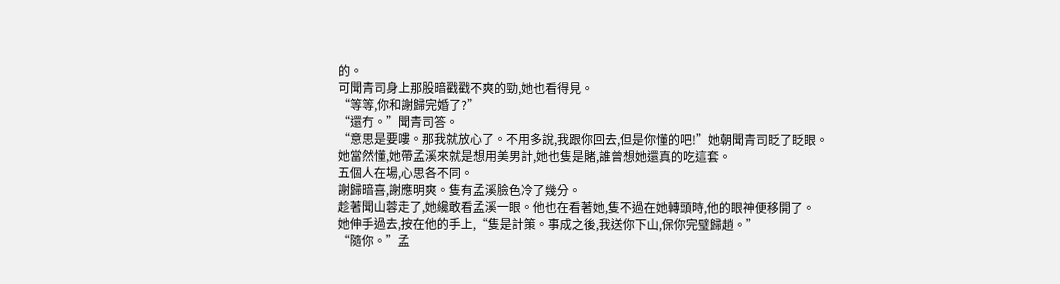的。
可聞青司身上那股暗戳戳不爽的勁,她也看得見。
“等等,你和謝歸完婚了?”
“還冇。”聞青司答。
“意思是要嘍。那我就放心了。不用多說,我跟你回去,但是你懂的吧!”她朝聞青司眨了眨眼。
她當然懂,她帶孟溪來就是想用美男計,她也隻是賭,誰曾想她還真的吃這套。
五個人在場,心思各不同。
謝歸暗喜,謝應明爽。隻有孟溪臉色冷了幾分。
趁著聞山蓉走了,她纔敢看孟溪一眼。他也在看著她,隻不過在她轉頭時,他的眼神便移開了。
她伸手過去,按在他的手上,“隻是計策。事成之後,我送你下山,保你完璧歸趙。”
“隨你。”孟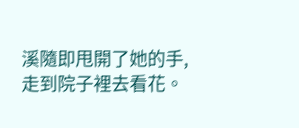溪隨即甩開了她的手,走到院子裡去看花。